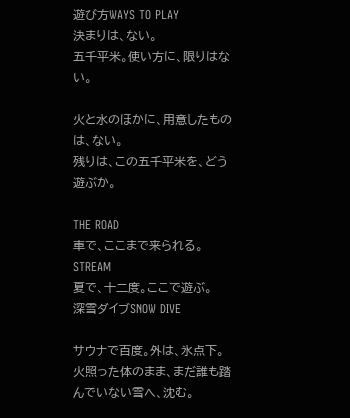遊び方WAYS TO PLAY
決まりは、ない。
五千平米。使い方に、限りはない。

火と水のほかに、用意したものは、ない。
残りは、この五千平米を、どう遊ぶか。

THE ROAD
車で、ここまで来られる。
STREAM
夏で、十二度。ここで遊ぶ。
深雪ダイブSNOW DIVE

サウナで百度。外は、氷点下。
火照った体のまま、まだ誰も踏んでいない雪へ、沈む。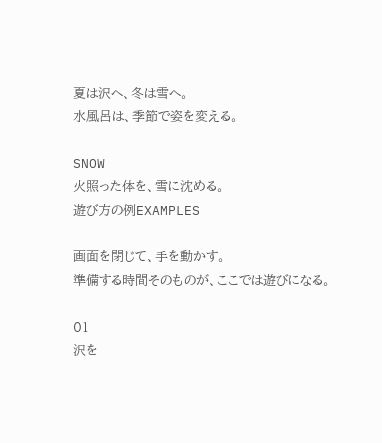夏は沢へ、冬は雪へ。
水風呂は、季節で姿を変える。

SNOW
火照った体を、雪に沈める。
遊び方の例EXAMPLES

画面を閉じて、手を動かす。
準備する時間そのものが、ここでは遊びになる。

01
沢を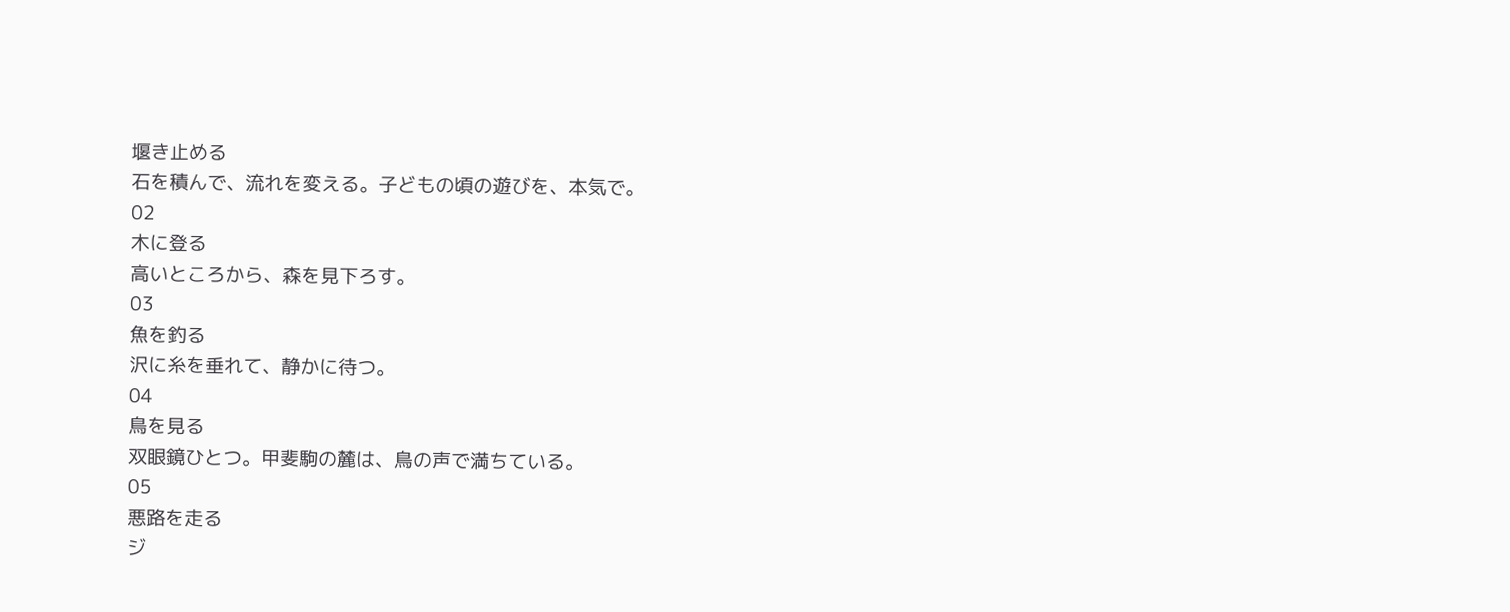堰き止める
石を積んで、流れを変える。子どもの頃の遊びを、本気で。
02
木に登る
高いところから、森を見下ろす。
03
魚を釣る
沢に糸を垂れて、静かに待つ。
04
鳥を見る
双眼鏡ひとつ。甲斐駒の麓は、鳥の声で満ちている。
05
悪路を走る
ジ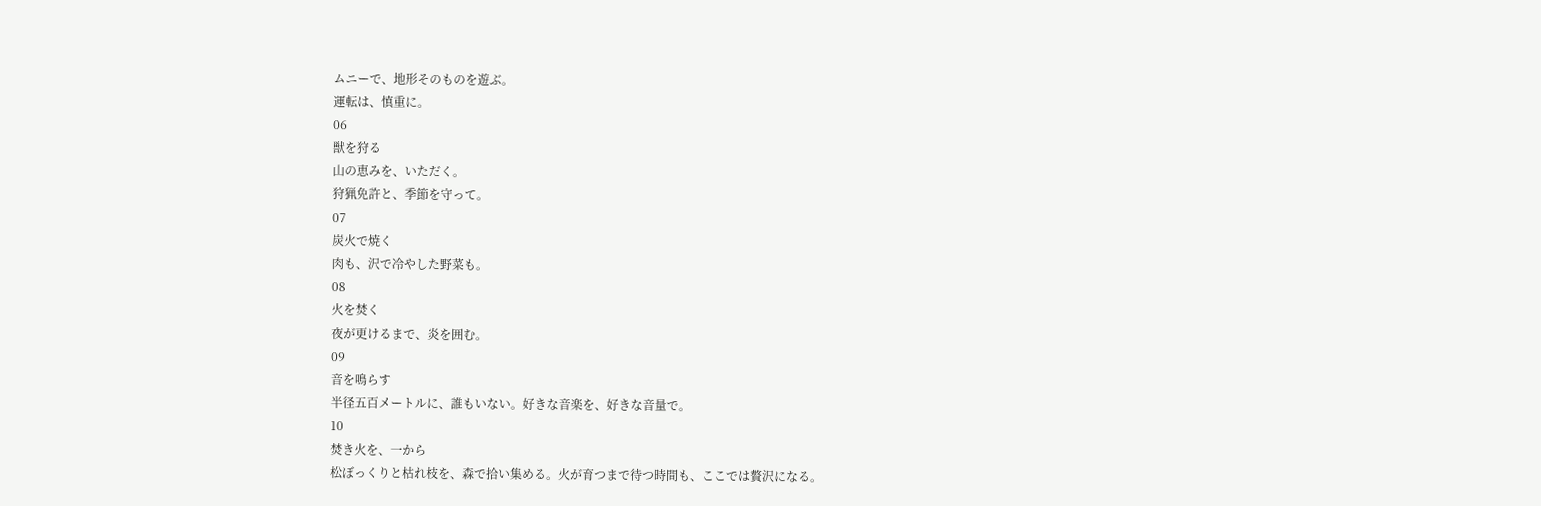ムニーで、地形そのものを遊ぶ。
運転は、慎重に。
06
獣を狩る
山の恵みを、いただく。
狩猟免許と、季節を守って。
07
炭火で焼く
肉も、沢で冷やした野菜も。
08
火を焚く
夜が更けるまで、炎を囲む。
09
音を鳴らす
半径五百メートルに、誰もいない。好きな音楽を、好きな音量で。
10
焚き火を、一から
松ぼっくりと枯れ枝を、森で拾い集める。火が育つまで待つ時間も、ここでは贅沢になる。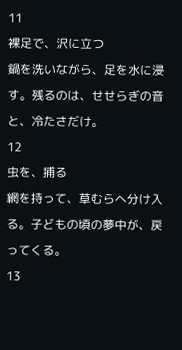11
裸足で、沢に立つ
鍋を洗いながら、足を水に浸す。残るのは、せせらぎの音と、冷たさだけ。
12
虫を、捕る
網を持って、草むらへ分け入る。子どもの頃の夢中が、戻ってくる。
13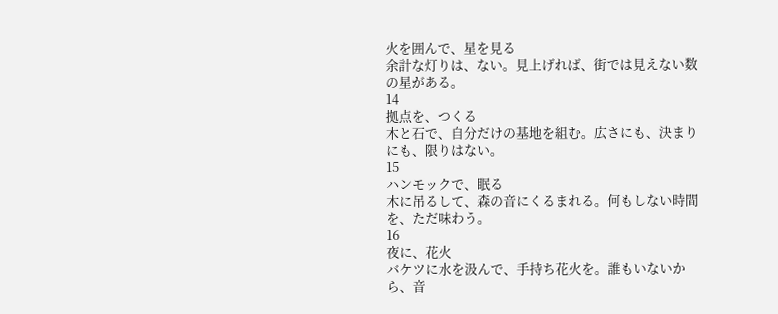火を囲んで、星を見る
余計な灯りは、ない。見上げれば、街では見えない数の星がある。
14
拠点を、つくる
木と石で、自分だけの基地を組む。広さにも、決まりにも、限りはない。
15
ハンモックで、眠る
木に吊るして、森の音にくるまれる。何もしない時間を、ただ味わう。
16
夜に、花火
バケツに水を汲んで、手持ち花火を。誰もいないから、音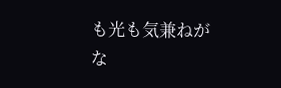も光も気兼ねがな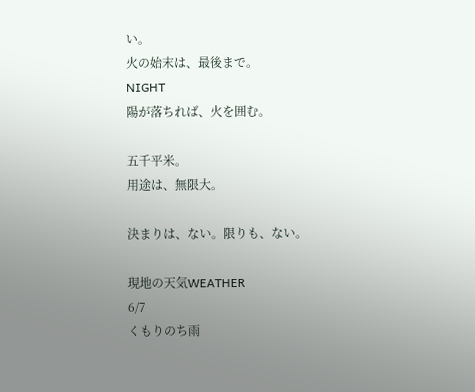い。
火の始末は、最後まで。
NIGHT
陽が落ちれば、火を囲む。

五千平米。
用途は、無限大。

決まりは、ない。限りも、ない。

現地の天気WEATHER
6/7
くもりのち雨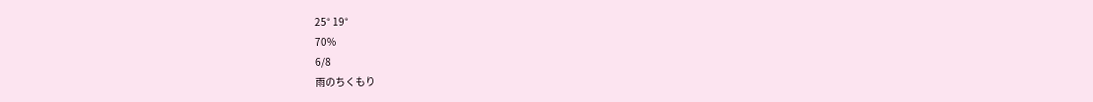25° 19°
70%
6/8
雨のちくもり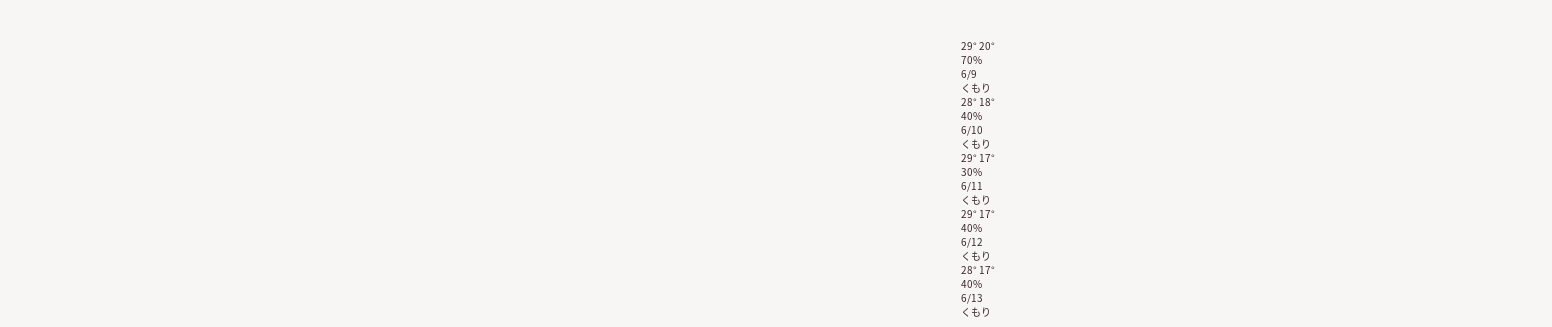29° 20°
70%
6/9
くもり
28° 18°
40%
6/10
くもり
29° 17°
30%
6/11
くもり
29° 17°
40%
6/12
くもり
28° 17°
40%
6/13
くもり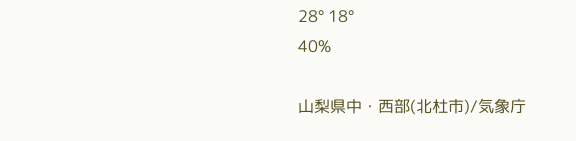28° 18°
40%

山梨県中・西部(北杜市)/気象庁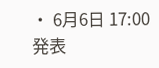・ 6月6日 17:00発表